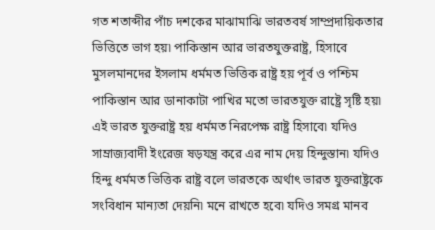গত শতাব্দীর পাঁচ দশকের মাঝামাঝি ভারতবর্ষ সাম্প্রদায়িকতার ভিত্তিতে ভাগ হয়৷ পাকিস্তান আর ভারতযুক্তরাষ্ট্র, হিসাবে মুসলমানদের ইসলাম ধর্মমত ভিত্তিক রাষ্ট্র হয় পূর্ব ও পশ্চিম পাকিস্তান আর ডানাকাটা পাখির মতো ভারতযুক্ত রাষ্ট্রে সৃষ্টি হয়৷ এই ভারত যুক্তরাষ্ট্র হয় ধর্মমত নিরপেক্ষ রাষ্ট্র হিসাবে৷ যদিও সাম্রাজ্যবাদী ইংরেজ ষড়যন্ত্র করে এর নাম দেয় হিন্দুস্তান৷ যদিও হিন্দু ধর্মমত ভিত্তিক রাষ্ট্র বলে ভারতকে অর্থাৎ ভারত যুক্তরাষ্ট্রকে সংবিধান মান্যতা দেয়নি৷ মনে রাখতে হবে৷ যদিও সমগ্র মানব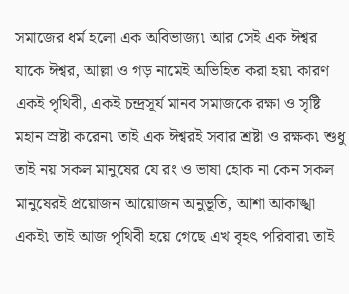সমাজের ধর্ম হলো এক অবিভাজ্য৷ আর সেই এক ঈশ্বর যাকে ঈশ্বর, আল্লা ও গড় নামেই অভিহিত করা হয়৷ কারণ একই পৃথিবী, একই চন্দ্রসূর্য মানব সমাজকে রক্ষা ও সৃষ্টি মহান স্রষ্টা করেন৷ তাই এক ঈশ্বরই সবার শ্রষ্টা ও রক্ষক৷ শুধু তাই নয় সকল মানুষের যে রং ও ভাষা হোক না কেন সকল মানুষেরই প্রয়োজন আয়োজন অনুভূতি, আশা আকাঙ্খা একই৷ তাই আজ পৃথিবী হয়ে গেছে এখ বৃহৎ পরিবার৷ তাই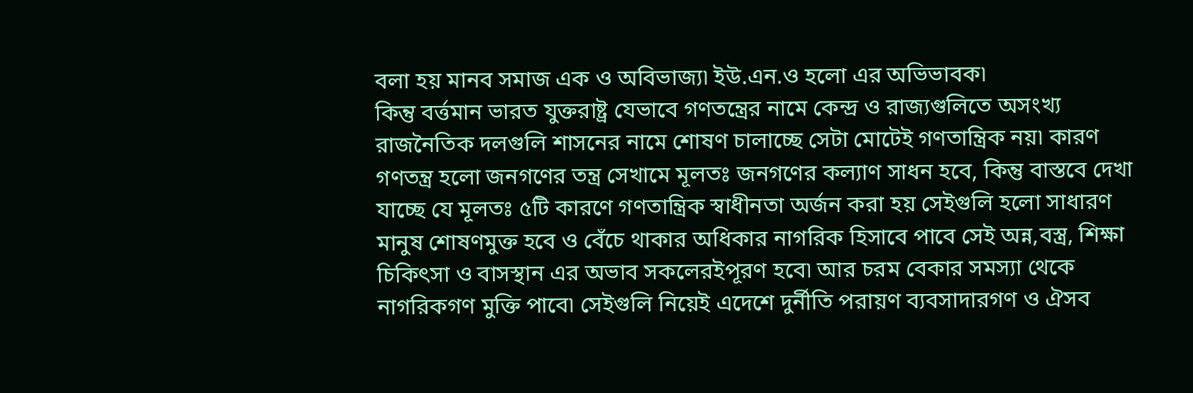বলা হয় মানব সমাজ এক ও অবিভাজ্য৷ ইউ.এন.ও হলো এর অভিভাবক৷
কিন্তু বর্ত্তমান ভারত যুক্তরাষ্ট্র যেভাবে গণতন্ত্রের নামে কেন্দ্র ও রাজ্যগুলিতে অসংখ্য রাজনৈতিক দলগুলি শাসনের নামে শোষণ চালাচ্ছে সেটা মোটেই গণতান্ত্রিক নয়৷ কারণ গণতন্ত্র হলো জনগণের তন্ত্র সেখামে মূলতঃ জনগণের কল্যাণ সাধন হবে, কিন্তু বাস্তবে দেখা যাচ্ছে যে মূলতঃ ৫টি কারণে গণতান্ত্রিক স্বাধীনতা অর্জন করা হয় সেইগুলি হলো সাধারণ মানুষ শোষণমুক্ত হবে ও বেঁচে থাকার অধিকার নাগরিক হিসাবে পাবে সেই অন্ন,বস্ত্র, শিক্ষা চিকিৎসা ও বাসস্থান এর অভাব সকলেরইপূরণ হবে৷ আর চরম বেকার সমস্যা থেকে নাগরিকগণ মুক্তি পাবে৷ সেইগুলি নিয়েই এদেশে দুর্নীতি পরায়ণ ব্যবসাদারগণ ও ঐসব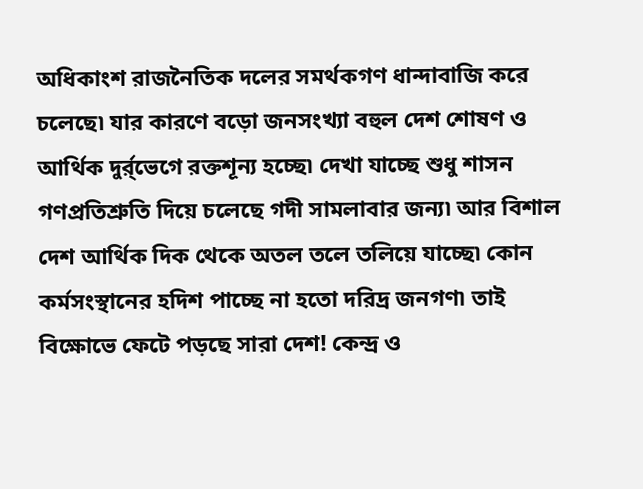অধিকাংশ রাজনৈতিক দলের সমর্থকগণ ধান্দাবাজি করে চলেছে৷ যার কারণে বড়ো জনসংখ্যা বহুল দেশ শোষণ ও আর্থিক দুর্র্ভেগে রক্তশূন্য হচ্ছে৷ দেখা যাচ্ছে শুধু শাসন গণপ্রতিশ্রুতি দিয়ে চলেছে গদী সামলাবার জন্য৷ আর বিশাল দেশ আর্থিক দিক থেকে অতল তলে তলিয়ে যাচ্ছে৷ কোন কর্মসংস্থানের হদিশ পাচ্ছে না হতো দরিদ্র জনগণ৷ তাই বিক্ষোভে ফেটে পড়ছে সারা দেশ! কেন্দ্র ও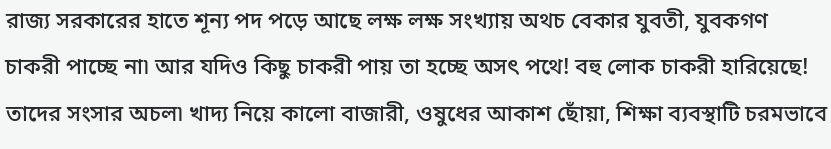রাজ্য সরকারের হাতে শূন্য পদ পড়ে আছে লক্ষ লক্ষ সংখ্যায় অথচ বেকার যুবতী, যুবকগণ চাকরী পাচ্ছে না৷ আর যদিও কিছু চাকরী পায় তা হচ্ছে অসৎ পথে! বহু লোক চাকরী হারিয়েছে! তাদের সংসার অচল৷ খাদ্য নিয়ে কালো বাজারী, ওষুধের আকাশ ছোঁয়া, শিক্ষা ব্যবস্থাটি চরমভাবে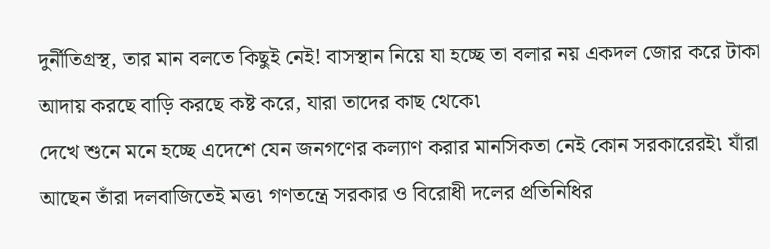দুর্নীতিগ্রস্থ, তার মান বলতে কিছুই নেই! বাসস্থান নিয়ে যা হচ্ছে তা বলার নয় একদল জোর করে টাকা আদায় করছে বাড়ি করছে কষ্ট করে, যারা তাদের কাছ থেকে৷
দেখে শুনে মনে হচ্ছে এদেশে যেন জনগণের কল্যাণ করার মানসিকতা নেই কোন সরকারেরই৷ যাঁরা আছেন তাঁরা দলবাজিতেই মত্ত৷ গণতন্ত্রে সরকার ও বিরোধী দলের প্রতিনিধির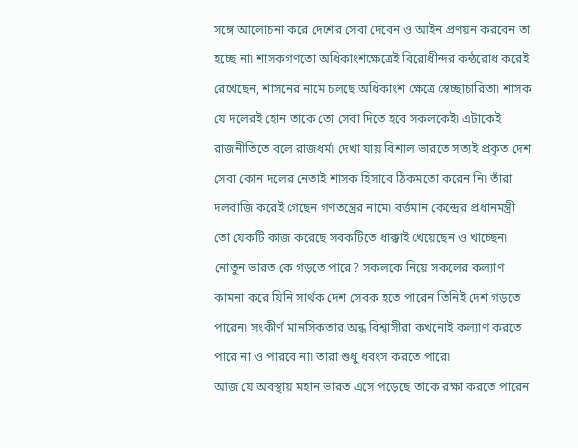সঙ্গে আলোচনা করে দেশের সেবা দেবেন ও আইন প্রণয়ন করবেন তা হচ্ছে না৷ শাসকগণতো অধিকাংশক্ষেত্রেই বিরোধীন্দর কন্ঠরোধ করেই রেখেছেন, শাসনের নামে চলছে অধিকাংশ ক্ষেত্রে স্বেচ্ছাচারিতা৷ শাসক যে দলেরই হোন তাকে তো সেবা দিতে হবে সকলকেই৷ এটাকেই রাজনীতিতে বলে রাজধর্ম৷ দেখা যায় বিশাল ভারতে সত্যই প্রকৃত দেশ সেবা কোন দলের নেতাই শাসক হিসাবে ঠিকমতো করেন নি৷ তাঁরা দলবাজি করেই গেছেন গণতন্ত্রের নামে৷ বর্ত্তমান কেন্দ্রের প্রধানমন্ত্রী তো যেকটি কাজ করেছে সবকটিতে ধাক্কাই খেয়েছেন ও খাচ্ছেন৷ নোতুন ভারত কে গড়তে পারে? সকলকে নিয়ে সকলের কল্যাণ কামনা করে যিনি সার্থক দেশ সেবক হতে পারেন তিনিই দেশ গড়তে পারেন৷ সংকীর্ণ মানসিকতার অন্ধ বিশ্বাসীরা কখনোই কল্যাণ করতে পারে না ও পারবে না৷ তারা শুধু ধবংস করতে পারে৷
আজ যে অবস্থায় মহান ভারত এসে পড়েছে তাকে রক্ষা করতে পারেন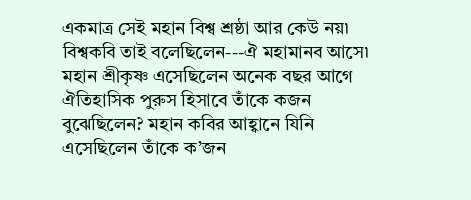একমাত্র সেই মহান বিশ্ব শ্রষ্ঠা আর কেউ নয়৷ বিশ্বকবি তাই বলেছিলেন---ঐ মহামানব আসে৷ মহান শ্রীকৃষ্ণ এসেছিলেন অনেক বছর আগে ঐতিহাসিক পুরুস হিসাবে তাঁকে কজন বুঝেছিলেন? মহান কবির আহ্বানে যিনি এসেছিলেন তাঁকে ক’জন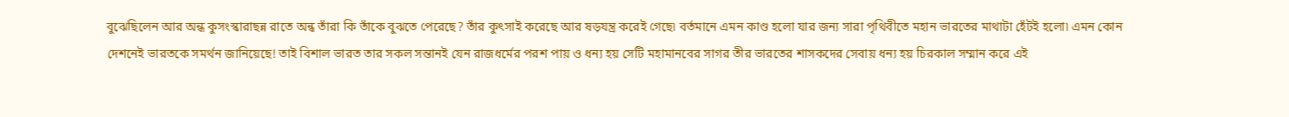বুঝেছিলেন আর অন্ধ কুসংস্কারাছন্ন রাতে অন্ধ তাঁরা কি তাঁকে বুঝতে পেরেছে? তাঁর কুৎসাই করেছে আর ষড়যন্ত্র করেই গেছে৷ বর্তমানে এমন কাণ্ড হলো যার জন্য সারা পৃথিবীতে মহান ভারতের মাথাটা হেঁটই হলো৷ এমন কোন দেশনেই ভারতকে সমর্থন জানিয়েছে! তাই বিশাল ভারত তার সকল সন্তানই যেন রাজধর্মের পরশ পায় ও ধন্য হয় সেটি মহামানবের সাগর তীর ভারতের শাসকদের সেবায় ধন্য হয় চিরকাল সম্মান করে এই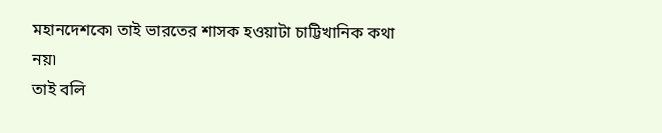মহানদেশকে৷ তাই ভারতের শাসক হওয়াটা চাট্টিখানিক কথা নয়৷
তাই বলি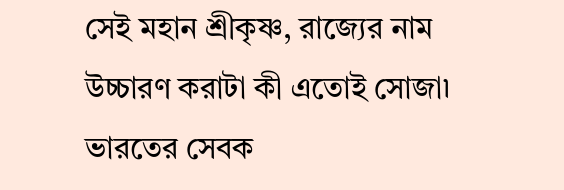সেই মহান শ্রীকৃষ্ণ, রাজ্যের নাম উচ্চারণ করাটা কী এতোই সোজা৷ ভারতের সেবক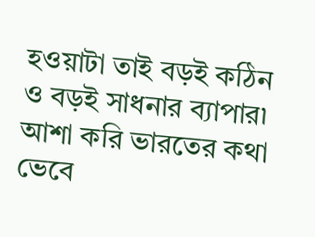হওয়াটা তাই বড়ই কঠিন ও বড়ই সাধনার ব্যাপার৷
আশা করি ভারতের কথা ভেবে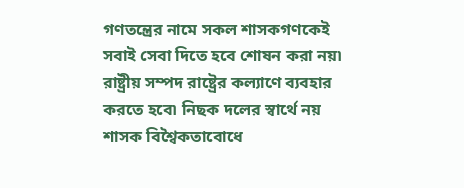গণতন্ত্রের নামে সকল শাসকগণকেই সবাই সেবা দিতে হবে শোষন করা নয়৷ রাষ্ট্রীয় সম্পদ রাষ্ট্রের কল্যাণে ব্যবহার করতে হবে৷ নিছক দলের স্বার্থে নয় শাসক বিশ্বৈকতাবোধে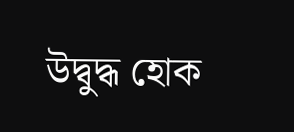উদ্বুদ্ধ হোক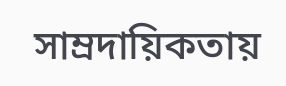সাম্রদায়িকতায়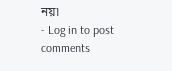নয়৷
- Log in to post comments